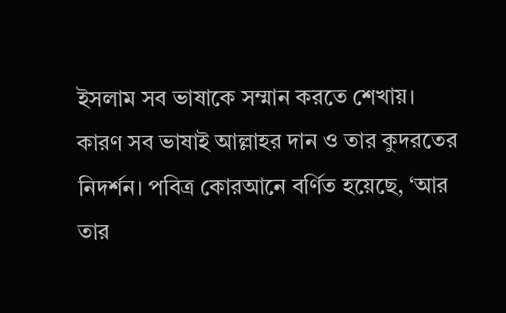ইসলাম সব ভাষাকে সম্মান করতে শেখায়। কারণ সব ভাষাই আল্লাহর দান ও তার কুদরতের নিদর্শন। পবিত্র কোরআনে বর্ণিত হয়েছে, ‘আর তার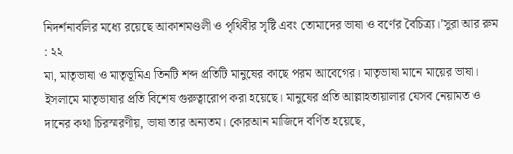নিদর্শনাবলির মধ্যে রয়েছে আকাশমণ্ডলী ও পৃথিবীর সৃষ্টি এবং তোমাদের ভাষা ও বর্ণের বৈচিত্র্য।’সুরা আর রুম : ২২
মা, মাতৃভাষা ও মাতৃভূমিএ তিনটি শব্দ প্রতিটি মানুষের কাছে পরম আবেগের। মাতৃভাষা মানে মায়ের ভাষা। ইসলামে মাতৃভাষার প্রতি বিশেষ গুরুত্বারোপ করা হয়েছে। মানুষের প্রতি আল্লাহতায়ালার যেসব নেয়ামত ও দানের কথা চিরস্মরণীয়, ভাষা তার অন্যতম। কোরআন মাজিদে বর্ণিত হয়েছে,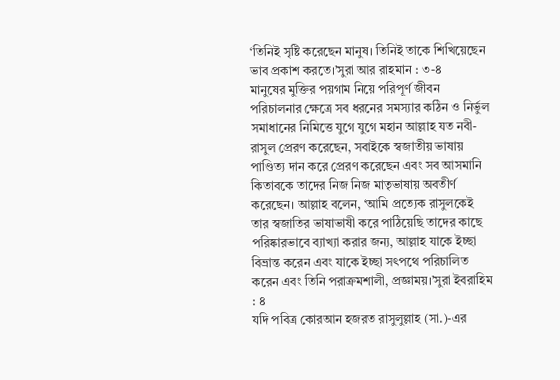‘তিনিই সৃষ্টি করেছেন মানুষ। তিনিই তাকে শিখিয়েছেন ভাব প্রকাশ করতে।’সুরা আর রাহমান : ৩-৪
মানুষের মুক্তির পয়গাম নিয়ে পরিপূর্ণ জীবন পরিচালনার ক্ষেত্রে সব ধরনের সমস্যার কঠিন ও নির্ভুল সমাধানের নিমিত্তে যুগে যুগে মহান আল্লাহ যত নবী-রাসুল প্রেরণ করেছেন, সবাইকে স্বজাতীয় ভাষায় পাণ্ডিত্য দান করে প্রেরণ করেছেন এবং সব আসমানি কিতাবকে তাদের নিজ নিজ মাতৃভাষায় অবতীর্ণ করেছেন। আল্লাহ বলেন, ‘আমি প্রত্যেক রাসুলকেই তার স্বজাতির ভাষাভাষী করে পাঠিয়েছি তাদের কাছে পরিষ্কারভাবে ব্যাখ্যা করার জন্য, আল্লাহ যাকে ইচ্ছা বিভ্রান্ত করেন এবং যাকে ইচ্ছা সৎপথে পরিচালিত করেন এবং তিনি পরাক্রমশালী, প্রজ্ঞাময়।’সুরা ইবরাহিম : ৪
যদি পবিত্র কোরআন হজরত রাসুলুল্লাহ (সা.)-এর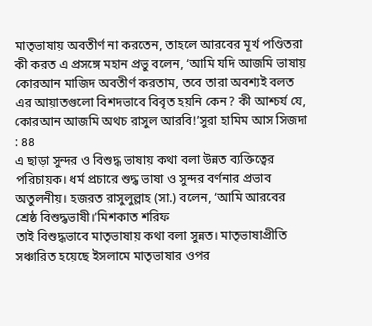মাতৃভাষায় অবতীর্ণ না করতেন, তাহলে আরবের মূর্খ পণ্ডিতরা কী করত এ প্রসঙ্গে মহান প্রভু বলেন, ‘আমি যদি আজমি ভাষায় কোরআন মাজিদ অবতীর্ণ করতাম, তবে তারা অবশ্যই বলত এর আয়াতগুলো বিশদভাবে বিবৃত হয়নি কেন? কী আশ্চর্য যে, কোরআন আজমি অথচ রাসুল আরবি!’সুরা হামিম আস সিজদা : ৪৪
এ ছাড়া সুন্দর ও বিশুদ্ধ ভাষায় কথা বলা উন্নত ব্যক্তিত্বের পরিচায়ক। ধর্ম প্রচারে শুদ্ধ ভাষা ও সুন্দর বর্ণনার প্রভাব অতুলনীয়। হজরত রাসুলুল্লাহ (সা.) বলেন, ‘আমি আরবের শ্রেষ্ঠ বিশুদ্ধভাষী।’মিশকাত শরিফ
তাই বিশুদ্ধভাবে মাতৃভাষায় কথা বলা সুন্নত। মাতৃভাষাপ্রীতি সঞ্চারিত হয়েছে ইসলামে মাতৃভাষার ওপর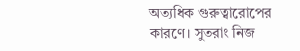অত্যধিক গুরুত্বারোপের কারণে। সুতরাং নিজ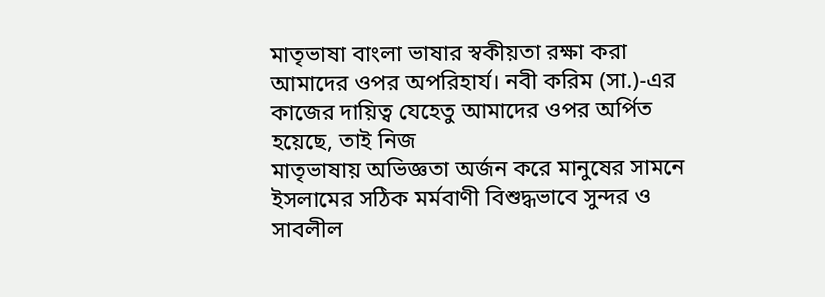মাতৃভাষা বাংলা ভাষার স্বকীয়তা রক্ষা করা আমাদের ওপর অপরিহার্য। নবী করিম (সা.)-এর কাজের দায়িত্ব যেহেতু আমাদের ওপর অর্পিত হয়েছে, তাই নিজ
মাতৃভাষায় অভিজ্ঞতা অর্জন করে মানুষের সামনে ইসলামের সঠিক মর্মবাণী বিশুদ্ধভাবে সুন্দর ও সাবলীল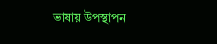ভাষায় উপস্থাপন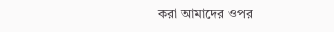করা আমাদের ওপর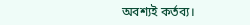অবশ্যই কর্তব্য।